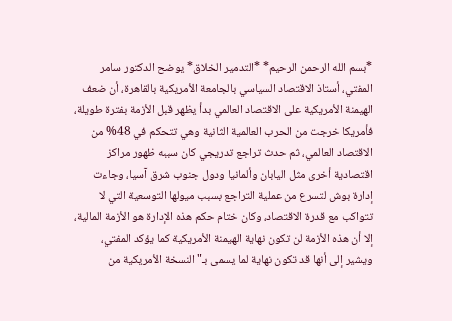*بسم الله الرحمن الرحيم* *التدمير الخلاق* يوضح الدكتور سامر المفتي، أستاذ الاقتصاد السياسي بالجامعة الأمريكية بالقاهرة، أن ضعف الهيمنة الأمريكية على الاقتصاد العالمي بدأ يظهر قبل الأزمة بفترة طويلة، فأمريكا خرجت من الحرب العالمية الثانية وهي تتحكم في 48% من الاقتصاد العالمي، ثم حدث تراجع تدريجي كان سببه ظهور مراكز اقتصادية أخرى مثل اليابان وألمانيا ودول جنوب شرق آسيا، وجاءت إدارة بوش لتسرع من عملية التراجع بسبب ميولها التوسعية التي لا تتواكب مع قدرة الاقتصاد، وكان ختام حكم هذه الإدارة هو الأزمة المالية، إلا أن هذه الأزمة لن تكون نهاية الهيمنة الأمريكية كما يؤكد المفتي، ويشير إلى أنها قد تكون نهاية لما يسمى بـ"النسخة الأمريكية من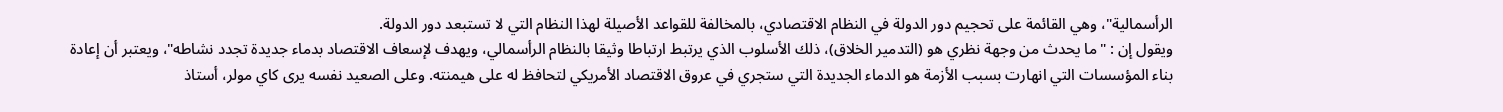الرأسمالية"، وهي القائمة على تحجيم دور الدولة في النظام الاقتصادي، بالمخالفة للقواعد الأصيلة لهذا النظام التي لا تستبعد دور الدولة.
ويقول إن : "ما يحدث من وجهة نظري هو (التدمير الخلاق)، ذلك الأسلوب الذي يرتبط ارتباطا وثيقا بالنظام الرأسمالي، ويهدف لإسعاف الاقتصاد بدماء جديدة تجدد نشاطه"، ويعتبر أن إعادة بناء المؤسسات التي انهارت بسبب الأزمة هو الدماء الجديدة التي ستجري في عروق الاقتصاد الأمريكي لتحافظ له على هيمنته. وعلى الصعيد نفسه يرى كاي مولر، أستاذ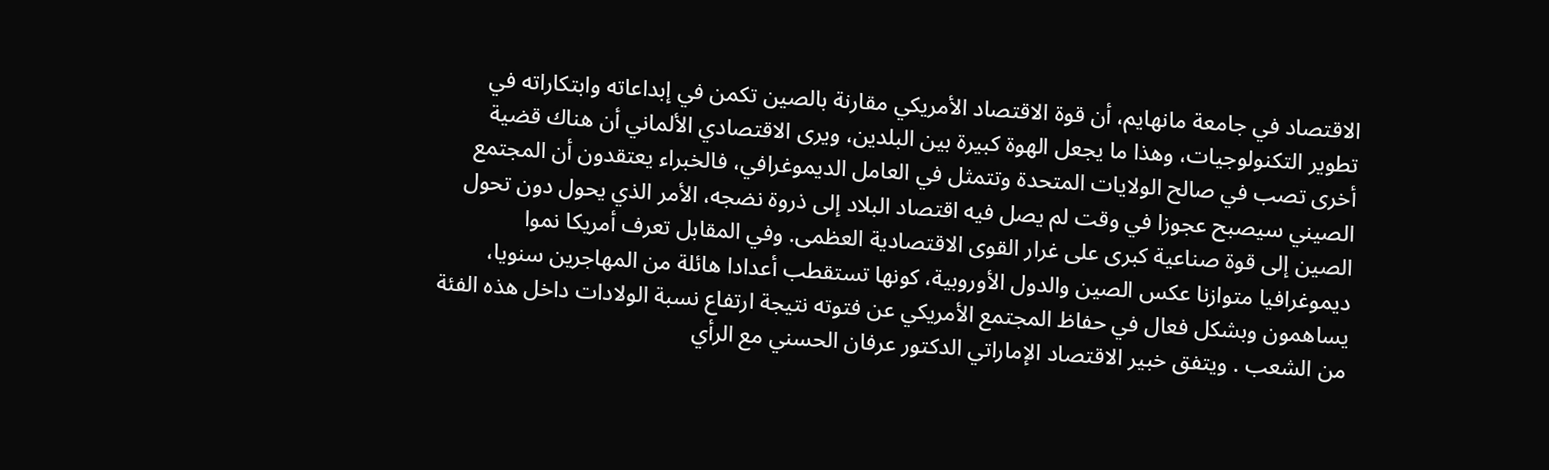الاقتصاد في جامعة مانهايم، أن قوة الاقتصاد الأمريكي مقارنة بالصين تكمن في إبداعاته وابتكاراته في تطوير التكنولوجيات، وهذا ما يجعل الهوة كبيرة بين البلدين، ويرى الاقتصادي الألماني أن هناك قضية أخرى تصب في صالح الولايات المتحدة وتتمثل في العامل الديموغرافي، فالخبراء يعتقدون أن المجتمع الصيني سيصبح عجوزا في وقت لم يصل فيه اقتصاد البلاد إلى ذروة نضجه، الأمر الذي يحول دون تحول الصين إلى قوة صناعية كبرى على غرار القوى الاقتصادية العظمى. وفي المقابل تعرف أمريكا نموا ديموغرافيا متوازنا عكس الصين والدول الأوروبية، كونها تستقطب أعدادا هائلة من المهاجرين سنويا، يساهمون وبشكل فعال في حفاظ المجتمع الأمريكي عن فتوته نتيجة ارتفاع نسبة الولادات داخل هذه الفئة من الشعب . ويتفق خبير الاقتصاد الإماراتي الدكتور عرفان الحسني مع الرأي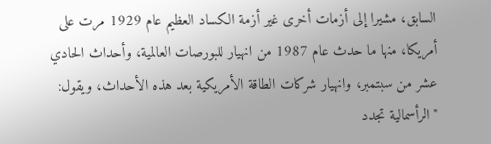السابق، مشيرا إلى أزمات أخرى غير أزمة الكساد العظيم عام 1929 مرت على أمريكا، منها ما حدث عام 1987 من انهيار للبورصات العالمية، وأحداث الحادي عشر من سبتمبر، وانهيار شركات الطاقة الأمريكية بعد هذه الأحداث، ويقول: "الرأسمالية تجدد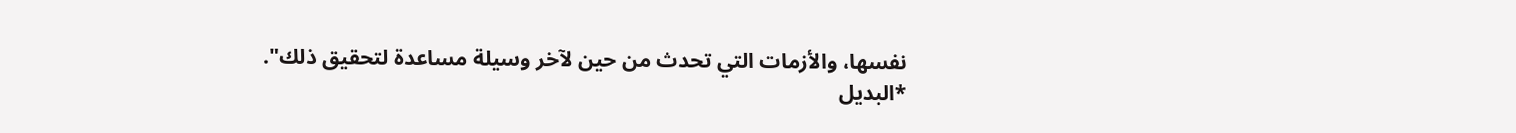نفسها، والأزمات التي تحدث من حين لآخر وسيلة مساعدة لتحقيق ذلك". *البديل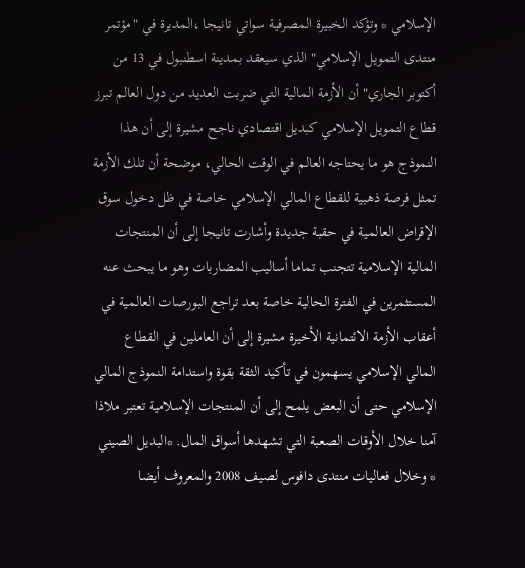الإسلامي * وتؤكد الخبيرة المصرفية سواتي تانيجا ،المديرة في "مؤتمر منتدى التمويل الإسلامي" الذي سيعقد بمدينة اسطنبول في 13 من أكتوبر الجاري" أن الأزمة المالية التي ضربت العديد من دول العالم تبرز قطاع التمويل الإسلامي كبديل اقتصادي ناجح مشيرة إلى أن هذا النموذج هو ما يحتاجه العالم في الوقت الحالي، موضحة أن تلك الأزمة تمثل فرصة ذهبية للقطاع المالي الإسلامي خاصة في ظل دخول سوق الإقراض العالمية في حقبة جديدة وأشارت تانيجا إلى أن المنتجات المالية الإسلامية تتجنب تماما أساليب المضاربات وهو ما يبحث عنه المستثمرين في الفترة الحالية خاصة بعد تراجع البورصات العالمية في أعقاب الأزمة الائتمانية الأخيرة مشيرة إلى أن العاملين في القطاع المالي الإسلامي يسهمون في تأكيد الثقة بقوة واستدامة النموذج المالي الإسلامي حتى أن البعض يلمح إلى أن المنتجات الإسلامية تعتبر ملاذا آمنا خلال الأوقات الصعبة التي تشهدها أسواق المال. *البديل الصيني * وخلال فعاليات منتدى دافوس لصيف 2008 والمعروف أيضا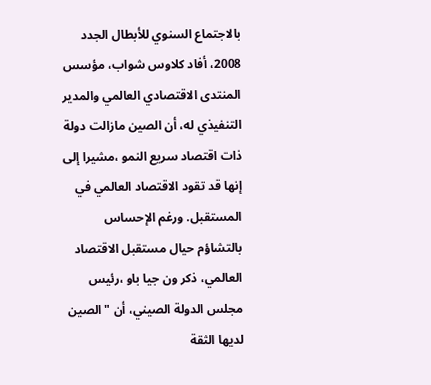بالاجتماع السنوي للأبطال الجدد 2008، أفاد كلاوس شواب، مؤسس المنتدى الاقتصادي العالمي والمدير التنفيذي له، أن الصين مازالت دولة ذات اقتصاد سريع النمو ،مشيرا إلى إنها قد تقود الاقتصاد العالمي في المستقبل. ورغم الإحساس بالتشاؤم حيال مستقبل الاقتصاد العالمي، ذكر ون جيا باو ،رئيس مجلس الدولة الصيني، أن "الصين لديها الثقة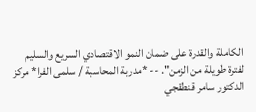الكاملة والقدرة على ضمان النمو الاقتصادي السريع والسليم لفترة طويلة من الزمن". -- *مدربة المحاسبة / سلمى الفرا* مركز الدكتور سامر قنطقجي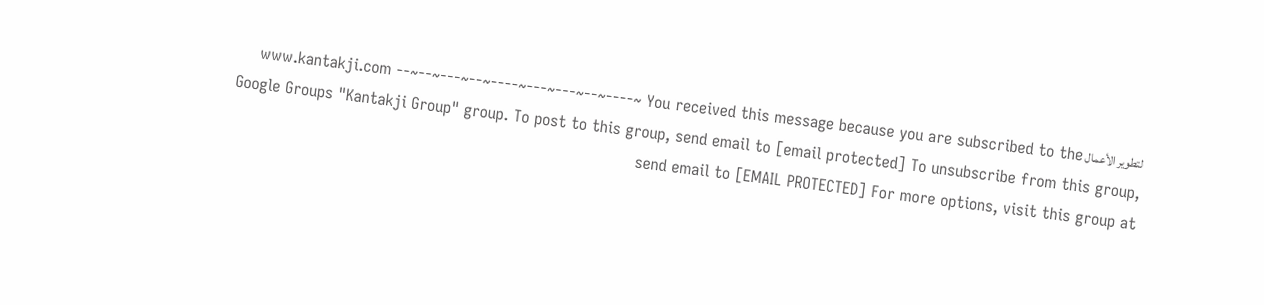لتطوير الأعمال www.kantakji.com --~--~---~--~----~---~---~--~----~ You received this message because you are subscribed to the Google Groups "Kantakji Group" group. To post to this group, send email to [email protected] To unsubscribe from this group, send email to [EMAIL PROTECTED] For more options, visit this group at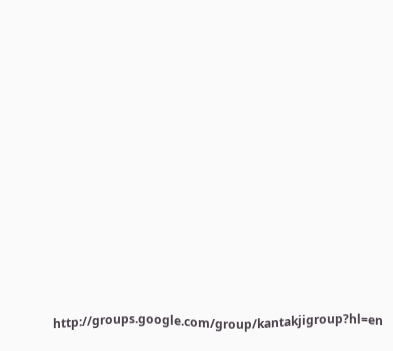http://groups.google.com/group/kantakjigroup?hl=en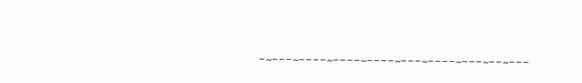-~---~----~----~----~---~----~---~--~---